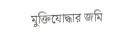মুক্তিযোদ্ধার জমি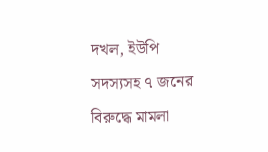দখল, ইউপি সদস্যসহ ৭ জনের বিরুদ্ধে মামলা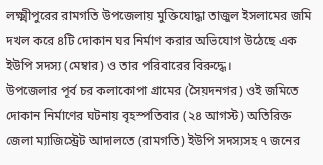লক্ষ্মীপুরের রামগতি উপজেলায় মুক্তিযোদ্ধা তাজুল ইসলামের জমি দখল করে ৪টি দোকান ঘর নির্মাণ করার অভিযোগ উঠেছে এক ইউপি সদস্য (মেম্বার) ও তার পরিবারের বিরুদ্ধে।
উপজেলার পূর্ব চর কলাকোপা গ্রামের (সৈয়দনগর) ওই জমিতে দোকান নির্মাণের ঘটনায় বৃহস্পতিবার (২৪ আগস্ট) অতিরিক্ত জেলা ম্যাজিস্ট্রেট আদালতে (রামগতি) ইউপি সদস্যসহ ৭ জনের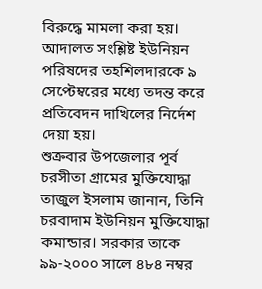বিরুদ্ধে মামলা করা হয়। আদালত সংশ্লিষ্ট ইউনিয়ন পরিষদের তহশিলদারকে ৯ সেপ্টেম্বরের মধ্যে তদন্ত করে প্রতিবেদন দাখিলের নির্দেশ দেয়া হয়।
শুক্রবার উপজেলার পূর্ব চরসীতা গ্রামের মুক্তিযোদ্ধা তাজুল ইসলাম জানান, তিনি চরবাদাম ইউনিয়ন মুক্তিযোদ্ধা কমান্ডার। সরকার তাকে ৯৯-২০০০ সালে ৪৮৪ নম্বর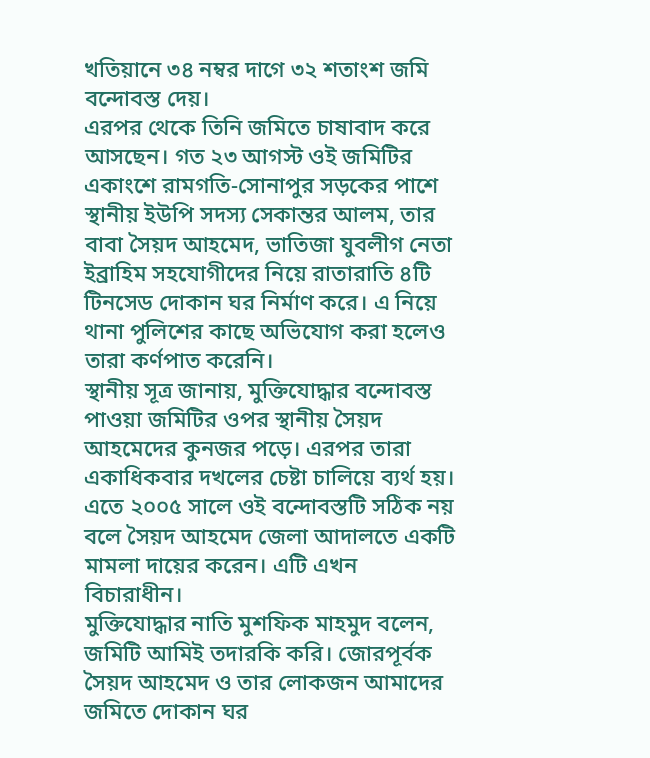খতিয়ানে ৩৪ নম্বর দাগে ৩২ শতাংশ জমি বন্দোবস্ত দেয়।
এরপর থেকে তিনি জমিতে চাষাবাদ করে আসছেন। গত ২৩ আগস্ট ওই জমিটির একাংশে রামগতি-সোনাপুর সড়কের পাশে স্থানীয় ইউপি সদস্য সেকান্তর আলম, তার বাবা সৈয়দ আহমেদ, ভাতিজা যুবলীগ নেতা ইব্রাহিম সহযোগীদের নিয়ে রাতারাতি ৪টি টিনসেড দোকান ঘর নির্মাণ করে। এ নিয়ে থানা পুলিশের কাছে অভিযোগ করা হলেও তারা কর্ণপাত করেনি।
স্থানীয় সূত্র জানায়, মুক্তিযোদ্ধার বন্দোবস্ত পাওয়া জমিটির ওপর স্থানীয় সৈয়দ আহমেদের কুনজর পড়ে। এরপর তারা একাধিকবার দখলের চেষ্টা চালিয়ে ব্যর্থ হয়।
এতে ২০০৫ সালে ওই বন্দোবস্তটি সঠিক নয় বলে সৈয়দ আহমেদ জেলা আদালতে একটি মামলা দায়ের করেন। এটি এখন বিচারাধীন।
মুক্তিযোদ্ধার নাতি মুশফিক মাহমুদ বলেন, জমিটি আমিই তদারকি করি। জোরপূর্বক সৈয়দ আহমেদ ও তার লোকজন আমাদের জমিতে দোকান ঘর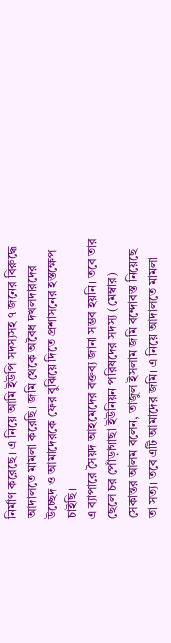নির্মাণ করেছে। এ নিয়ে আমি ইউপি সদস্যসহ ৭ জনের বিরুদ্ধে আদালতে মামলা করেছি। জমি থেকে অবৈধ দখলদারদের উচ্ছেদ ও আমাদেরকে ফের বুঝিয়ে দিতে প্রশাসনের হস্তক্ষেপ চাইছি।
এ ব্যাপারে সৈয়দ আহমেদের বক্তব্য জানা সম্ভব হয়নি। তবে তার ছেলে চর পোঁড়াগাছা ইউনিয়ন পরিষদের সদস্য (মেম্বার) সেকান্তর আলম বলেন, তাজুল ইসলাম জমি বন্দোবস্ত নিয়েছে তা সত্য। তবে এটি আমাদের জমি। এ নিয়ে আদালতে মামলা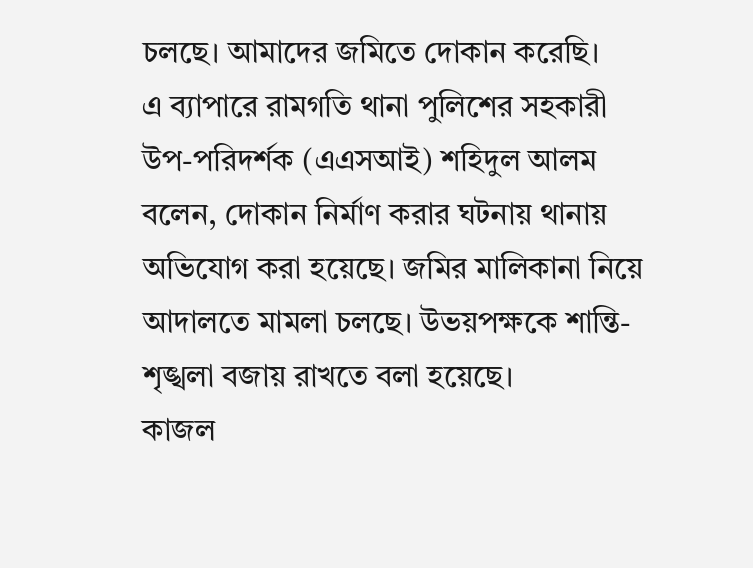চলছে। আমাদের জমিতে দোকান করেছি।
এ ব্যাপারে রামগতি থানা পুলিশের সহকারী উপ-পরিদর্শক (এএসআই) শহিদুল আলম বলেন, দোকান নির্মাণ করার ঘটনায় থানায় অভিযোগ করা হয়েছে। জমির মালিকানা নিয়ে আদালতে মামলা চলছে। উভয়পক্ষকে শান্তি-শৃঙ্খলা বজায় রাখতে বলা হয়েছে।
কাজল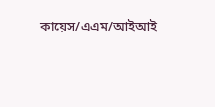কায়েস/এএম/আইআই